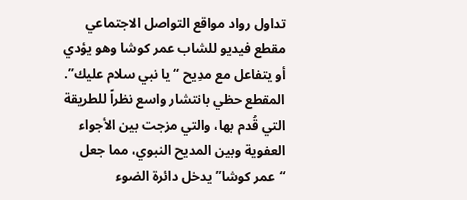تداول رواد مواقع التواصل الاجتماعي مقطع فيديو للشاب عمر كوشا وهو يؤدي أو يتفاعل مع مدِيح “يا نبي سلام عليك”. المقطع حظي بانتشار واسع نظراً للطريقة التي قُدم بها، والتي مزجت بين الأجواء العفوية وبين المديح النبوي، مما جعل “عمر كوشا” يدخل دائرة الضوء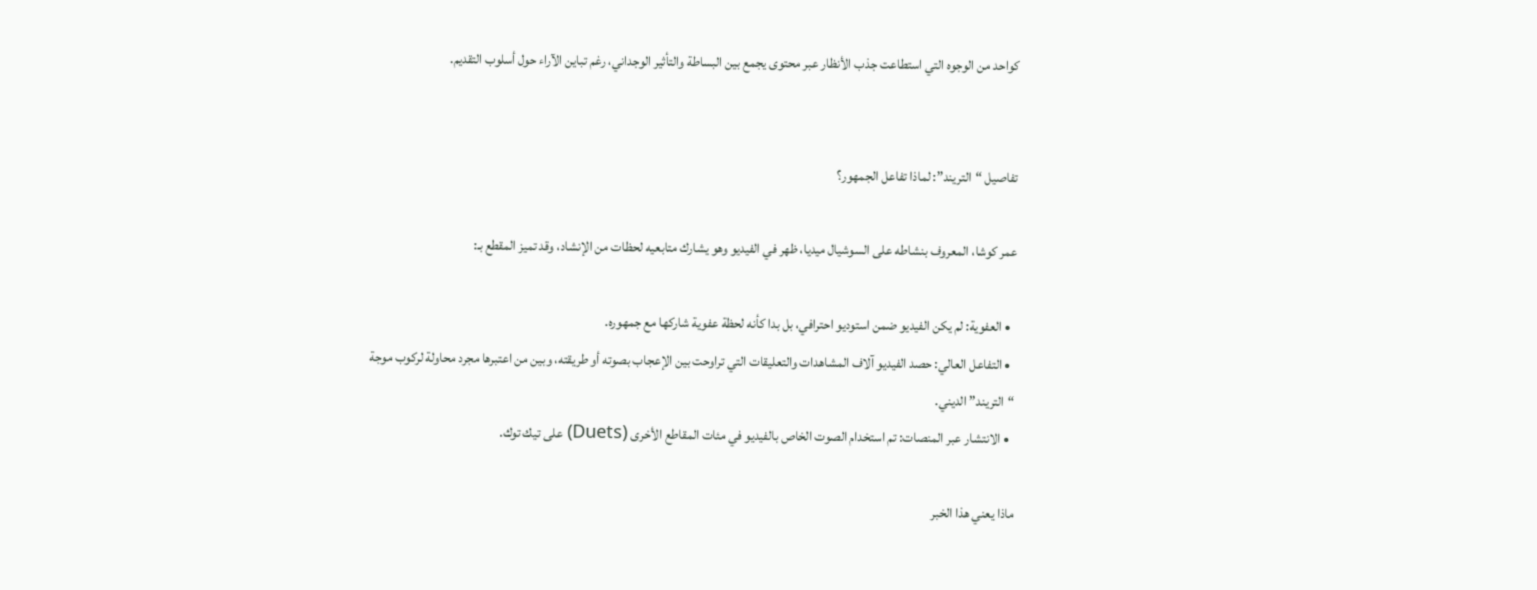كواحد من الوجوه التي استطاعت جذب الأنظار عبر محتوى يجمع بين البساطة والتأثير الوجداني، رغم تباين الآراء حول أسلوب التقديم.


تفاصيل “التريند”: لماذا تفاعل الجمهور؟

عمر كوشا، المعروف بنشاطه على السوشيال ميديا، ظهر في الفيديو وهو يشارك متابعيه لحظات من الإنشاد، وقد تميز المقطع بـ:

  • العفوية: لم يكن الفيديو ضمن استوديو احترافي، بل بدا كأنه لحظة عفوية شاركها مع جمهوره.
  • التفاعل العالي: حصد الفيديو آلاف المشاهدات والتعليقات التي تراوحت بين الإعجاب بصوته أو طريقته، وبين من اعتبرها مجرد محاولة لركوب موجة “التريند” الديني.
  • الانتشار عبر المنصات: تم استخدام الصوت الخاص بالفيديو في مئات المقاطع الأخرى (Duets) على تيك توك.

ماذا يعني هذا الخبر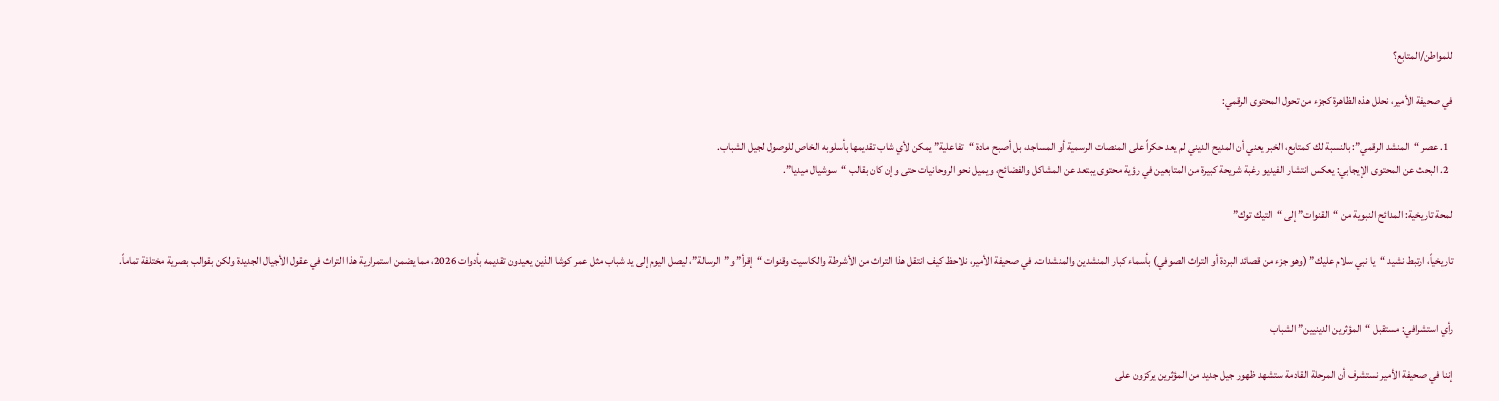للمواطن/المتابع؟

في صحيفة الأمير، نحلل هذه الظاهرة كجزء من تحول المحتوى الرقمي:

  1. عصر “المنشد الرقمي”: بالنسبة لك كمتابع، الخبر يعني أن المديح الديني لم يعد حكراً على المنصات الرسمية أو المساجد، بل أصبح مادة “تفاعلية” يمكن لأي شاب تقديمها بأسلوبه الخاص للوصول لجيل الشباب.
  2. البحث عن المحتوى الإيجابي: يعكس انتشار الفيديو رغبة شريحة كبيرة من المتابعين في رؤية محتوى يبتعد عن المشاكل والفضائح، ويميل نحو الروحانيات حتى وإن كان بقالب “سوشيال ميديا”.

لمحة تاريخية: المدائح النبوية من “القنوات” إلى “التيك توك”

تاريخياً، ارتبط نشيد “يا نبي سلام عليك” (وهو جزء من قصائد البردة أو التراث الصوفي) بأسماء كبار المنشدين والمنشدات. في صحيفة الأمير، نلاحظ كيف انتقل هذا التراث من الأشرطة والكاسيت وقنوات “إقرأ” و”الرسالة”، ليصل اليوم إلى يد شباب مثل عمر كوشا الذين يعيدون تقديمه بأدوات 2026، مما يضمن استمرارية هذا التراث في عقول الأجيال الجديدة ولكن بقوالب بصرية مختلفة تماماً.


رأي استشرافي: مستقبل “المؤثرين الدينيين” الشباب

إننا في صحيفة الأمير نستشرف أن المرحلة القادمة ستشهد ظهور جيل جديد من المؤثرين يركزون على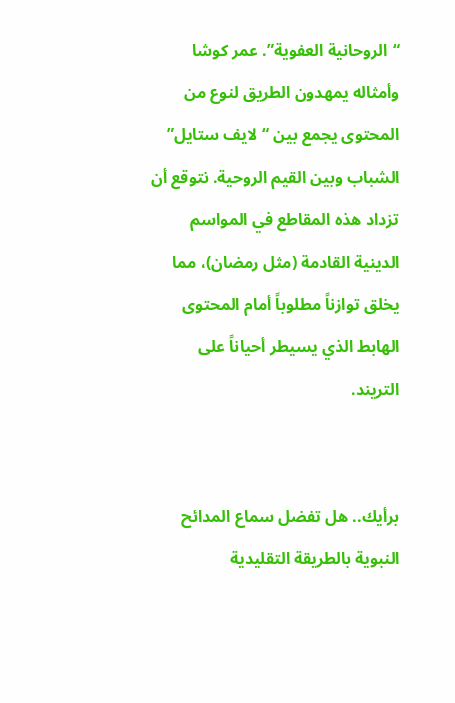“الروحانية العفوية”. عمر كوشا وأمثاله يمهدون الطريق لنوع من المحتوى يجمع بين “لايف ستايل” الشباب وبين القيم الروحية. نتوقع أن تزداد هذه المقاطع في المواسم الدينية القادمة (مثل رمضان)، مما يخلق توازناً مطلوباً أمام المحتوى الهابط الذي يسيطر أحياناً على التريند.


برأيك.. هل تفضل سماع المدائح النبوية بالطريقة التقليدية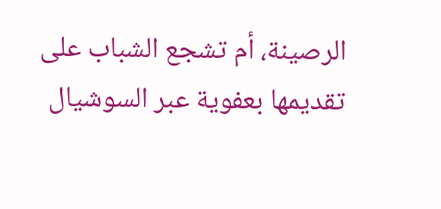الرصينة، أم تشجع الشباب على تقديمها بعفوية عبر السوشيال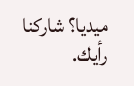ميديا؟ شاركنا رأيك.